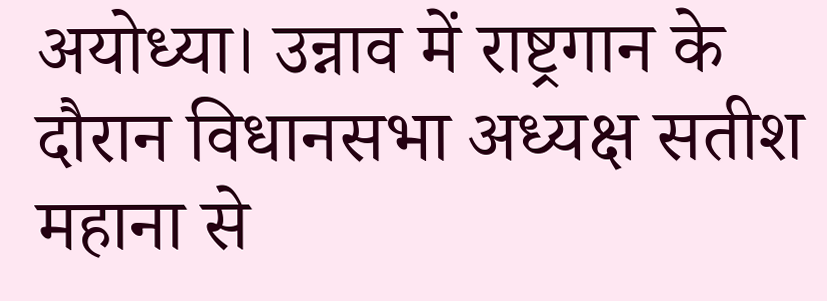अयोध्या। उन्नाव में राष्ट्रगान के दौरान विधानसभा अध्यक्ष सतीश महाना से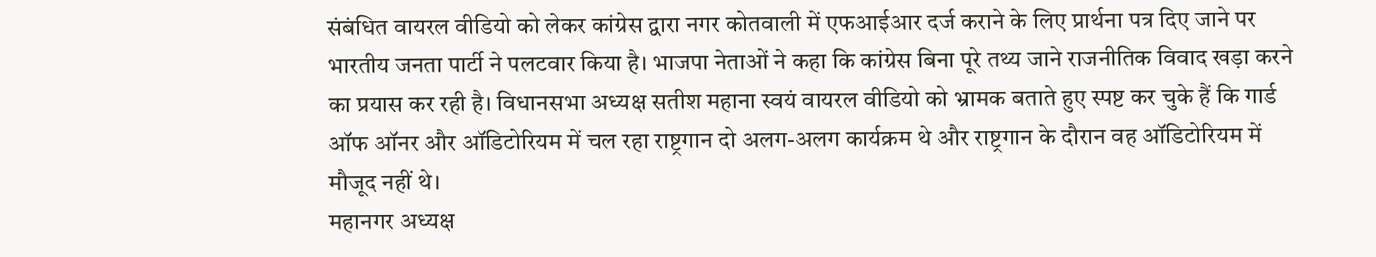संबंधित वायरल वीडियो को लेकर कांग्रेस द्वारा नगर कोतवाली में एफआईआर दर्ज कराने के लिए प्रार्थना पत्र दिए जाने पर भारतीय जनता पार्टी ने पलटवार किया है। भाजपा नेताओं ने कहा कि कांग्रेस बिना पूरे तथ्य जाने राजनीतिक विवाद खड़ा करने का प्रयास कर रही है। विधानसभा अध्यक्ष सतीश महाना स्वयं वायरल वीडियो को भ्रामक बताते हुए स्पष्ट कर चुके हैं कि गार्ड ऑफ ऑनर और ऑडिटोरियम में चल रहा राष्ट्रगान दो अलग-अलग कार्यक्रम थे और राष्ट्रगान के दौरान वह ऑडिटोरियम में मौजूद नहीं थे।
महानगर अध्यक्ष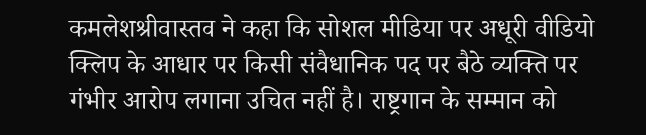कमलेशश्रीवास्तव ने कहा कि सोशल मीडिया पर अधूरी वीडियो क्लिप के आधार पर किसी संवैधानिक पद पर बैठे व्यक्ति पर गंभीर आरोप लगाना उचित नहीं है। राष्ट्रगान के सम्मान को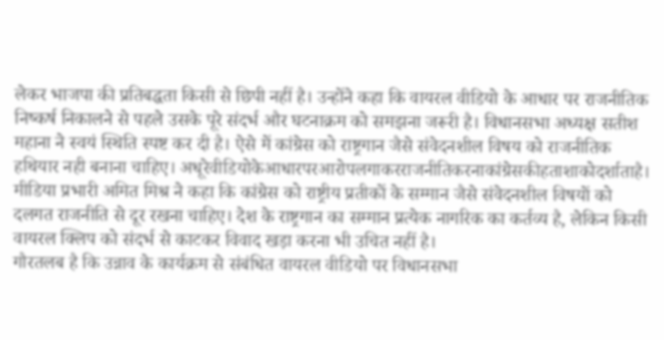लेकर भाजपा की प्रतिबद्धता किसी से छिपी नहीं है। उन्होंने कहा कि वायरल वीडियो के आधार पर राजनीतिक निष्कर्ष निकालने से पहले उसके पूरे संदर्भ और घटनाक्रम को समझना जरूरी है। विधानसभा अध्यक्ष सतीश महाना ने स्वयं स्थिति स्पष्ट कर दी है। ऐसे में कांग्रेस को राष्ट्रगान जैसे संवेदनशील विषय को राजनीतिक हथियार नही बनाना चाहिए। अधूरेवीडियोकेआधारपरआरोपलगाकरराजनीतिकरनाकांग्रेसकीहताशाकोदर्शाताहै।
मीडिया प्रभारी अमित मिश्र ने कहा कि कांग्रेस को राष्ट्रीय प्रतीकों के सम्मान जैसे संवेदनशील विषयों को दलगत राजनीति से दूर रखना चाहिए। देश के राष्ट्रगान का सम्मान प्रत्येक नागरिक का कर्तव्य है, लेकिन किसी वायरल क्लिप को संदर्भ से काटकर विवाद खड़ा करना भी उचित नहीं है।
गौरतलब है कि उन्नाव के कार्यक्रम से संबंधित वायरल वीडियो पर विधानसभा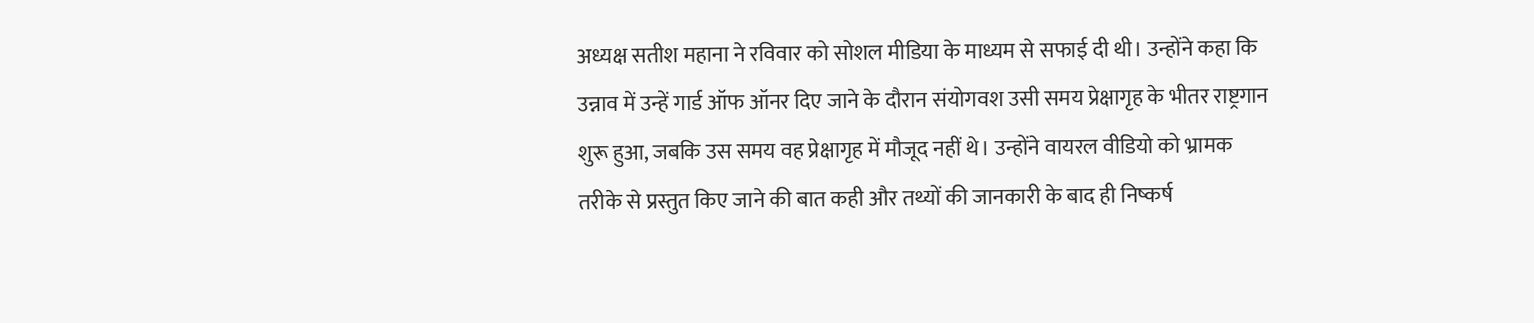अध्यक्ष सतीश महाना ने रविवार को सोशल मीडिया के माध्यम से सफाई दी थी। उन्होंने कहा कि उन्नाव में उन्हें गार्ड ऑफ ऑनर दिए जाने के दौरान संयोगवश उसी समय प्रेक्षागृह के भीतर राष्ट्रगान शुरू हुआ, जबकि उस समय वह प्रेक्षागृह में मौजूद नहीं थे। उन्होंने वायरल वीडियो को भ्रामक तरीके से प्रस्तुत किए जाने की बात कही और तथ्यों की जानकारी के बाद ही निष्कर्ष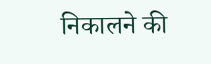निकालने की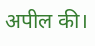अपील की।